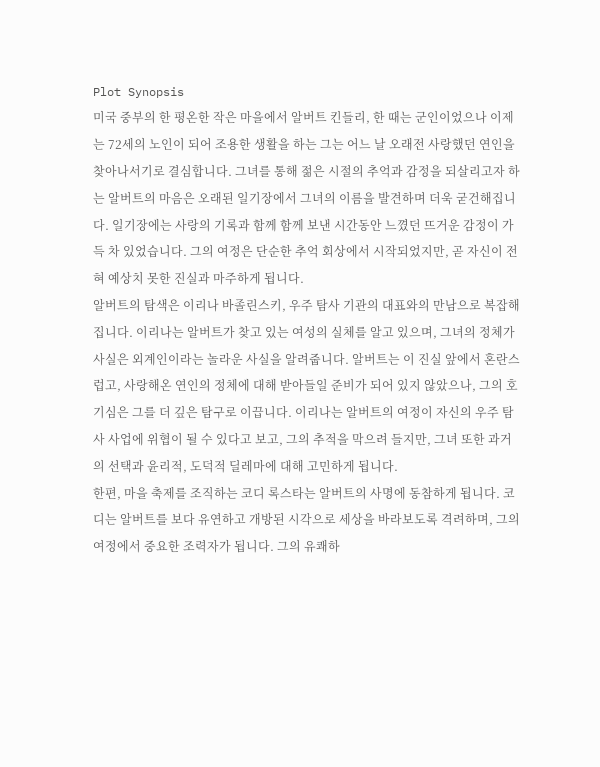Plot Synopsis
미국 중부의 한 평온한 작은 마을에서 알버트 킨들리, 한 때는 군인이었으나 이제는 72세의 노인이 되어 조용한 생활을 하는 그는 어느 날 오래전 사랑했던 연인을 찾아나서기로 결심합니다. 그녀를 통해 젊은 시절의 추억과 감정을 되살리고자 하는 알버트의 마음은 오래된 일기장에서 그녀의 이름을 발견하며 더욱 굳건해집니다. 일기장에는 사랑의 기록과 함께 함께 보낸 시간동안 느꼈던 뜨거운 감정이 가득 차 있었습니다. 그의 여정은 단순한 추억 회상에서 시작되었지만, 곧 자신이 전혀 예상치 못한 진실과 마주하게 됩니다.
알버트의 탐색은 이리나 바졸린스키, 우주 탐사 기관의 대표와의 만남으로 복잡해집니다. 이리나는 알버트가 찾고 있는 여성의 실체를 알고 있으며, 그녀의 정체가 사실은 외계인이라는 놀라운 사실을 알려줍니다. 알버트는 이 진실 앞에서 혼란스럽고, 사랑해온 연인의 정체에 대해 받아들일 준비가 되어 있지 않았으나, 그의 호기심은 그를 더 깊은 탐구로 이끕니다. 이리나는 알버트의 여정이 자신의 우주 탐사 사업에 위협이 될 수 있다고 보고, 그의 추적을 막으려 들지만, 그녀 또한 과거의 선택과 윤리적, 도덕적 딜레마에 대해 고민하게 됩니다.
한편, 마을 축제를 조직하는 코디 록스타는 알버트의 사명에 동참하게 됩니다. 코디는 알버트를 보다 유연하고 개방된 시각으로 세상을 바라보도록 격려하며, 그의 여정에서 중요한 조력자가 됩니다. 그의 유쾌하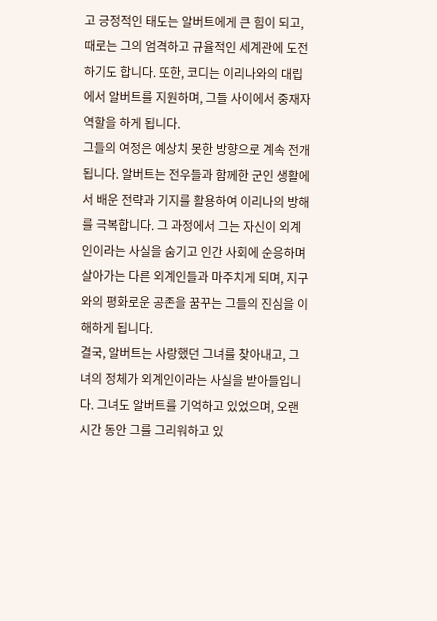고 긍정적인 태도는 알버트에게 큰 힘이 되고, 때로는 그의 엄격하고 규율적인 세계관에 도전하기도 합니다. 또한, 코디는 이리나와의 대립에서 알버트를 지원하며, 그들 사이에서 중재자 역할을 하게 됩니다.
그들의 여정은 예상치 못한 방향으로 계속 전개됩니다. 알버트는 전우들과 함께한 군인 생활에서 배운 전략과 기지를 활용하여 이리나의 방해를 극복합니다. 그 과정에서 그는 자신이 외계인이라는 사실을 숨기고 인간 사회에 순응하며 살아가는 다른 외계인들과 마주치게 되며, 지구와의 평화로운 공존을 꿈꾸는 그들의 진심을 이해하게 됩니다.
결국, 알버트는 사랑했던 그녀를 찾아내고, 그녀의 정체가 외계인이라는 사실을 받아들입니다. 그녀도 알버트를 기억하고 있었으며, 오랜 시간 동안 그를 그리워하고 있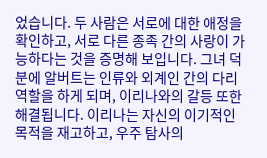었습니다. 두 사람은 서로에 대한 애정을 확인하고, 서로 다른 종족 간의 사랑이 가능하다는 것을 증명해 보입니다. 그녀 덕분에 알버트는 인류와 외계인 간의 다리 역할을 하게 되며, 이리나와의 갈등 또한 해결됩니다. 이리나는 자신의 이기적인 목적을 재고하고, 우주 탐사의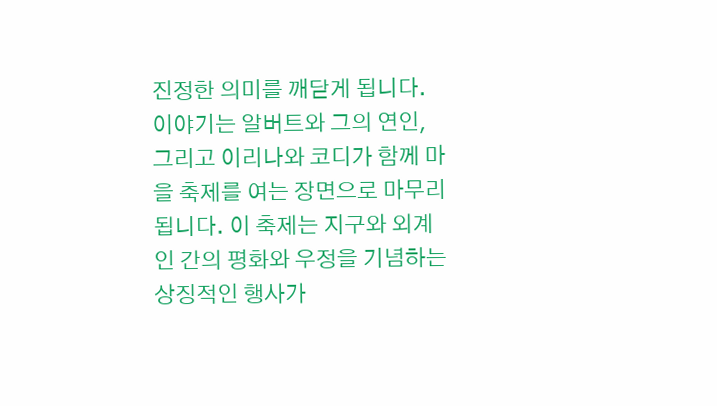진정한 의미를 깨닫게 됩니다.
이야기는 알버트와 그의 연인, 그리고 이리나와 코디가 함께 마을 축제를 여는 장면으로 마무리됩니다. 이 축제는 지구와 외계인 간의 평화와 우정을 기념하는 상징적인 행사가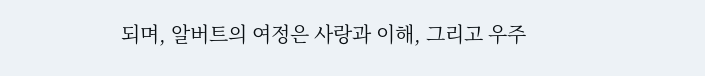되며, 알버트의 여정은 사랑과 이해, 그리고 우주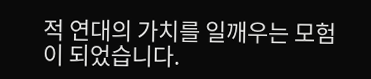적 연대의 가치를 일깨우는 모험이 되었습니다.